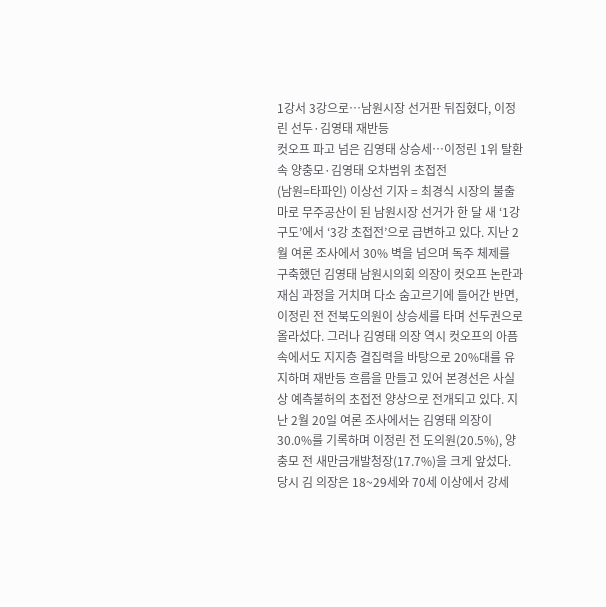1강서 3강으로…남원시장 선거판 뒤집혔다, 이정린 선두·김영태 재반등
컷오프 파고 넘은 김영태 상승세…이정린 1위 탈환 속 양충모·김영태 오차범위 초접전
(남원=타파인) 이상선 기자 = 최경식 시장의 불출마로 무주공산이 된 남원시장 선거가 한 달 새 ‘1강 구도’에서 ‘3강 초접전’으로 급변하고 있다. 지난 2월 여론 조사에서 30% 벽을 넘으며 독주 체제를 구축했던 김영태 남원시의회 의장이 컷오프 논란과 재심 과정을 거치며 다소 숨고르기에 들어간 반면, 이정린 전 전북도의원이 상승세를 타며 선두권으로 올라섰다. 그러나 김영태 의장 역시 컷오프의 아픔 속에서도 지지층 결집력을 바탕으로 20%대를 유지하며 재반등 흐름을 만들고 있어 본경선은 사실상 예측불허의 초접전 양상으로 전개되고 있다. 지난 2월 20일 여론 조사에서는 김영태 의장이 30.0%를 기록하며 이정린 전 도의원(20.5%), 양충모 전 새만금개발청장(17.7%)을 크게 앞섰다. 당시 김 의장은 18~29세와 70세 이상에서 강세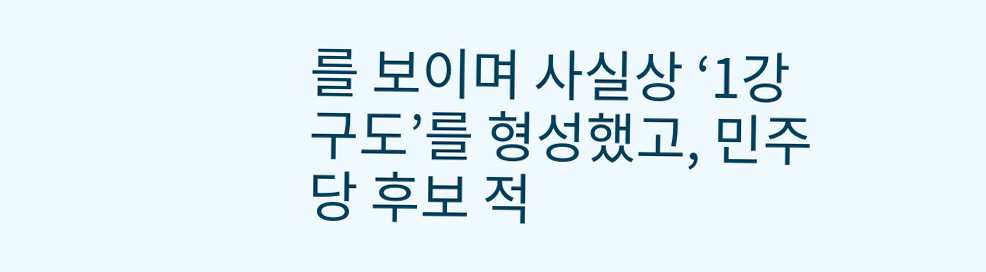를 보이며 사실상 ‘1강 구도’를 형성했고, 민주당 후보 적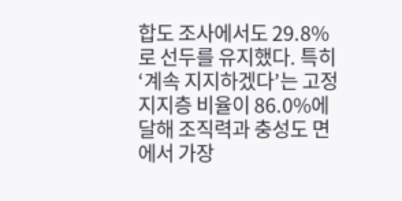합도 조사에서도 29.8%로 선두를 유지했다. 특히 ‘계속 지지하겠다’는 고정 지지층 비율이 86.0%에 달해 조직력과 충성도 면에서 가장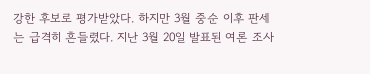강한 후보로 평가받았다. 하지만 3월 중순 이후 판세는 급격히 흔들렸다. 지난 3월 20일 발표된 여론 조사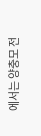에서는 양충모 전